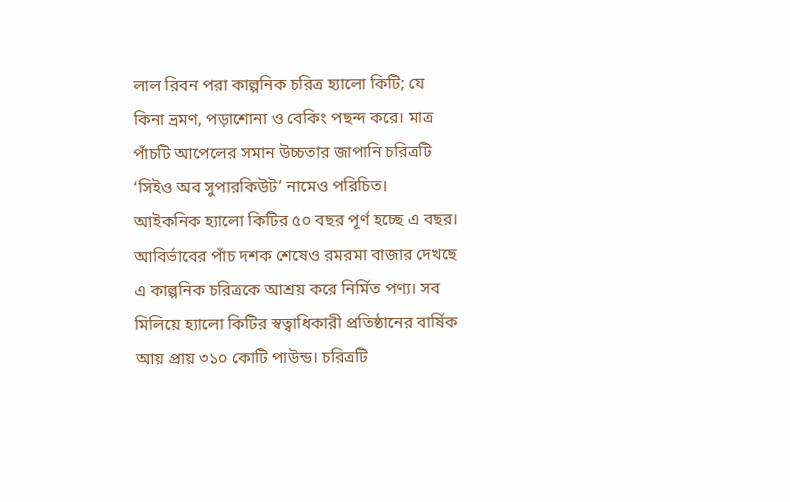লাল রিবন পরা কাল্পনিক চরিত্র হ্যালো কিটি; যে কিনা ভ্রমণ, পড়াশোনা ও বেকিং পছন্দ করে। মাত্র পাঁচটি আপেলের সমান উচ্চতার জাপানি চরিত্রটি ‘সিইও অব সুপারকিউট’ নামেও পরিচিত। আইকনিক হ্যালো কিটির ৫০ বছর পূর্ণ হচ্ছে এ বছর। আবির্ভাবের পাঁচ দশক শেষেও রমরমা বাজার দেখছে এ কাল্পনিক চরিত্রকে আশ্রয় করে নির্মিত পণ্য। সব মিলিয়ে হ্যালো কিটির স্বত্বাধিকারী প্রতিষ্ঠানের বার্ষিক আয় প্রায় ৩১০ কোটি পাউন্ড। চরিত্রটি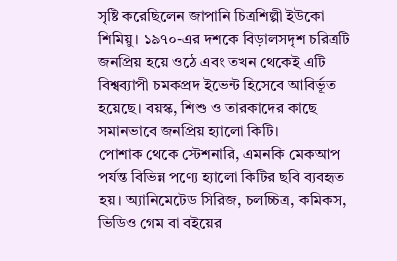সৃষ্টি করেছিলেন জাপানি চিত্রশিল্পী ইউকো শিমিয়ু। ১৯৭০-এর দশকে বিড়ালসদৃশ চরিত্রটি জনপ্রিয় হয়ে ওঠে এবং তখন থেকেই এটি বিশ্বব্যাপী চমকপ্রদ ইভেন্ট হিসেবে আবির্ভূত হয়েছে। বয়স্ক, শিশু ও তারকাদের কাছে সমানভাবে জনপ্রিয় হ্যালো কিটি।
পোশাক থেকে স্টেশনারি, এমনকি মেকআপ পর্যন্ত বিভিন্ন পণ্যে হ্যালো কিটির ছবি ব্যবহৃত হয়। অ্যানিমেটেড সিরিজ, চলচ্চিত্র, কমিকস, ভিডিও গেম বা বইয়ের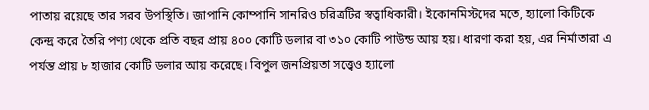পাতায় রয়েছে তার সরব উপস্থিতি। জাপানি কোম্পানি সানরিও চরিত্রটির স্বত্বাধিকারী। ইকোনমিস্টদের মতে, হ্যালো কিটিকে কেন্দ্র করে তৈরি পণ্য থেকে প্রতি বছর প্রায় ৪০০ কোটি ডলার বা ৩১০ কোটি পাউন্ড আয় হয়। ধারণা করা হয়, এর নির্মাতারা এ পর্যন্ত প্রায় ৮ হাজার কোটি ডলার আয় করেছে। বিপুল জনপ্রিয়তা সত্ত্বেও হ্যালো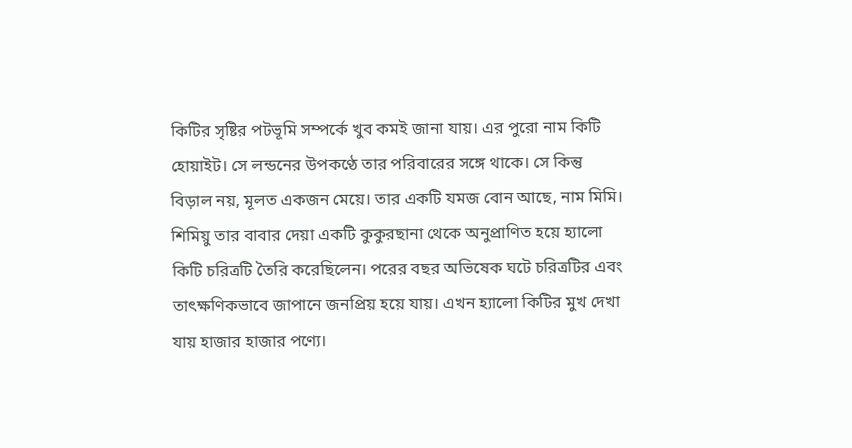কিটির সৃষ্টির পটভূমি সম্পর্কে খুব কমই জানা যায়। এর পুরো নাম কিটি হোয়াইট। সে লন্ডনের উপকণ্ঠে তার পরিবারের সঙ্গে থাকে। সে কিন্তু বিড়াল নয়, মূলত একজন মেয়ে। তার একটি যমজ বোন আছে, নাম মিমি।
শিমিয়ু তার বাবার দেয়া একটি কুকুরছানা থেকে অনুপ্রাণিত হয়ে হ্যালো কিটি চরিত্রটি তৈরি করেছিলেন। পরের বছর অভিষেক ঘটে চরিত্রটির এবং তাৎক্ষণিকভাবে জাপানে জনপ্রিয় হয়ে যায়। এখন হ্যালো কিটির মুখ দেখা যায় হাজার হাজার পণ্যে।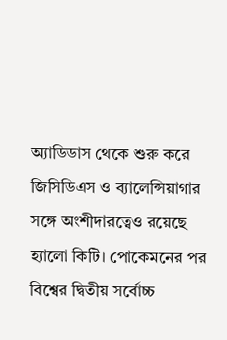অ্যাডিডাস থেকে শুরু করে জিসিডিএস ও ব্যালেন্সিয়াগার সঙ্গে অংশীদারত্বেও রয়েছে হ্যালো কিটি। পোকেমনের পর বিশ্বের দ্বিতীয় সর্বোচ্চ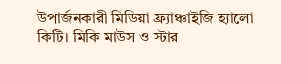উপার্জনকারী মিডিয়া ফ্র্যাঞ্চাইজি হ্যালো কিটি। মিকি মাউস ও স্টার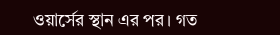ওয়ার্সের স্থান এর পর। গত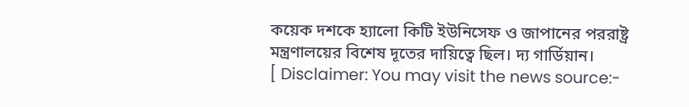কয়েক দশকে হ্যালো কিটি ইউনিসেফ ও জাপানের পররাষ্ট্র মন্ত্রণালয়ের বিশেষ দূতের দায়িত্বে ছিল। দ্য গার্ডিয়ান।
[ Disclaimer: You may visit the news source:-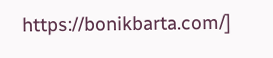https://bonikbarta.com/]